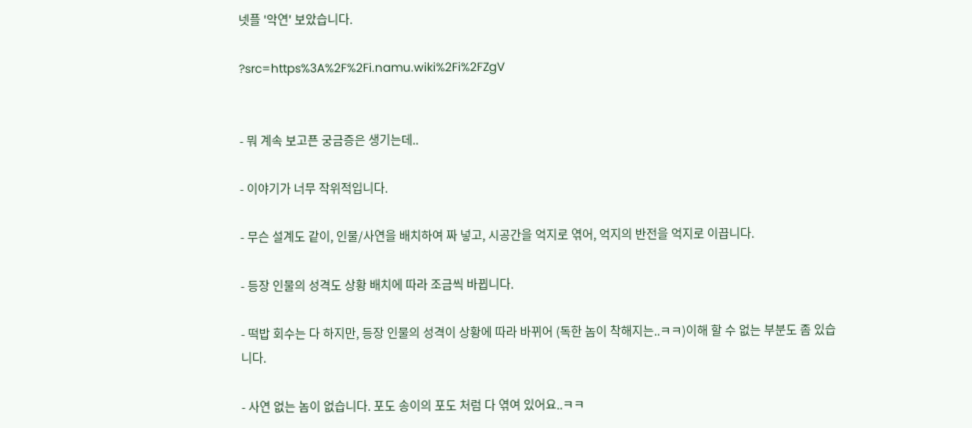넷플 '악연' 보았습니다.

?src=https%3A%2F%2Fi.namu.wiki%2Fi%2FZgV


- 뭐 계속 보고픈 궁금증은 생기는데..

- 이야기가 너무 작위적입니다.

- 무슨 설계도 같이, 인물/사연을 배치하여 짜 넣고, 시공간을 억지로 엮어, 억지의 반전을 억지로 이끕니다.

- 등장 인물의 성격도 상황 배치에 따라 조금씩 바뀝니다.

- 떡밥 회수는 다 하지만, 등장 인물의 성격이 상황에 따라 바뀌어 (독한 놈이 착해지는..ㅋㅋ)이해 할 수 없는 부분도 좀 있습니다.

- 사연 없는 놈이 없습니다. 포도 송이의 포도 처럼 다 엮여 있어요..ㅋㅋ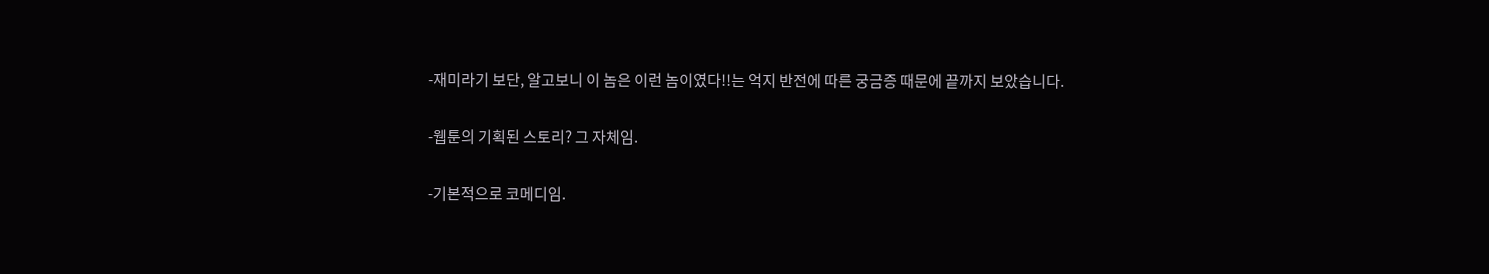-재미라기 보단, 알고보니 이 놈은 이런 놈이였다!!는 억지 반전에 따른 궁금증 때문에 끝까지 보았습니다.

-웹툰의 기획된 스토리? 그 자체임.

-기본적으로 코메디임.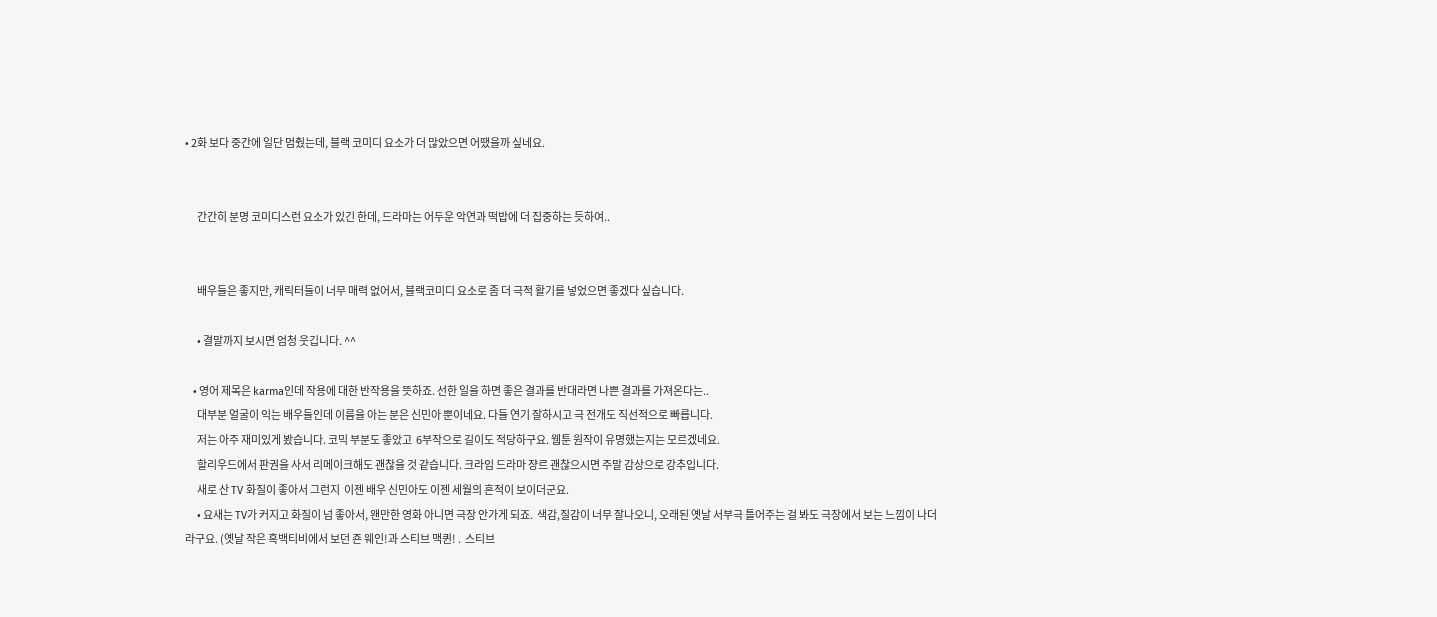• 2화 보다 중간에 일단 멈췄는데, 블랙 코미디 요소가 더 많았으면 어땠을까 싶네요.


      간간히 분명 코미디스런 요소가 있긴 한데, 드라마는 어두운 악연과 떡밥에 더 집중하는 듯하여..


      배우들은 좋지만, 캐릭터들이 너무 매력 없어서, 블랙코미디 요소로 좀 더 극적 활기를 넣었으면 좋겠다 싶습니다.

      • 결말까지 보시면 엄청 웃깁니다. ^^

    • 영어 제목은 karma인데 작용에 대한 반작용을 뜻하죠. 선한 일을 하면 좋은 결과를 반대라면 나쁜 결과를 가져온다는..
      대부분 얼굴이 익는 배우들인데 이름을 아는 분은 신민아 뿐이네요. 다들 연기 잘하시고 극 전개도 직선적으로 빠릅니다.
      저는 아주 재미있게 봤습니다. 코믹 부분도 좋았고  6부작으로 길이도 적당하구요. 웹툰 원작이 유명했는지는 모르겠네요.
      할리우드에서 판권을 사서 리메이크해도 괜찮을 것 같습니다. 크라임 드라마 쟝르 괜찮으시면 주말 감상으로 강추입니다.
      새로 산 TV 화질이 좋아서 그런지  이젠 배우 신민아도 이젠 세월의 흔적이 보이더군요.
      • 요새는 TV가 커지고 화질이 넘 좋아서, 왠만한 영화 아니면 극장 안가게 되죠.  색감,질감이 너무 잘나오니, 오래된 옛날 서부극 틀어주는 걸 봐도 극장에서 보는 느낌이 나더라구요. (옛날 작은 흑백티비에서 보던 죤 웨인!과 스티브 맥퀸! .  스티브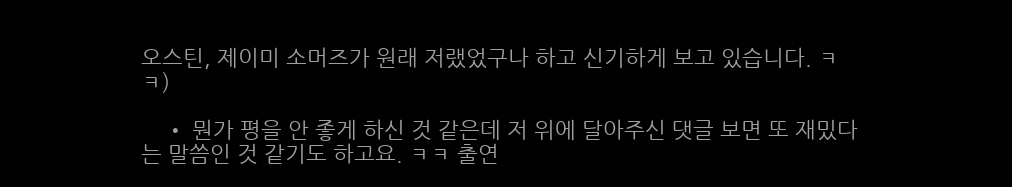오스틴, 제이미 소머즈가 원래 저랬었구나 하고 신기하게 보고 있습니다. ㅋㅋ)

    • 뭔가 평을 안 좋게 하신 것 같은데 저 위에 달아주신 댓글 보면 또 재밌다는 말씀인 것 같기도 하고요. ㅋㅋ 출연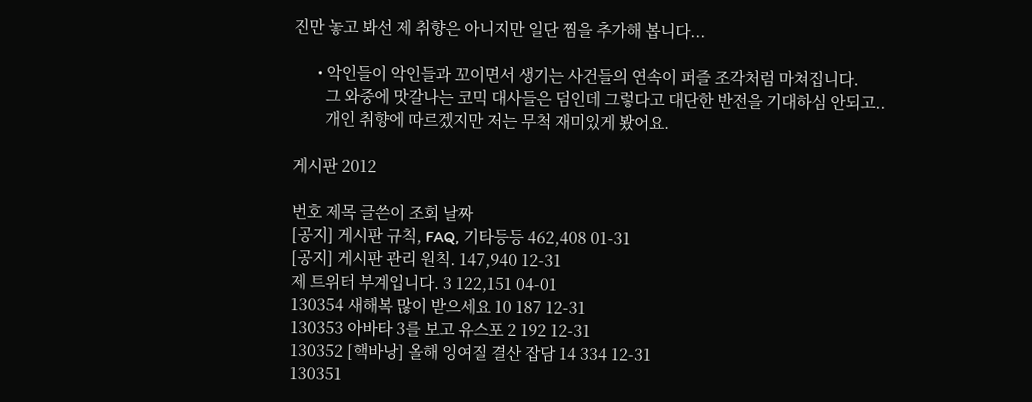진만 놓고 봐선 제 취향은 아니지만 일단 찜을 추가해 봅니다...

      • 악인들이 악인들과 꼬이면서 생기는 사건들의 연속이 퍼즐 조각처럼 마쳐집니다.
        그 와중에 맛갈나는 코믹 대사들은 덤인데 그렇다고 대단한 반전을 기대하심 안되고..
        개인 취향에 따르겠지만 저는 무척 재미있게 봤어요.

게시판 2012

번호 제목 글쓴이 조회 날짜
[공지] 게시판 규칙, FAQ, 기타등등 462,408 01-31
[공지] 게시판 관리 원칙. 147,940 12-31
제 트위터 부계입니다. 3 122,151 04-01
130354 새해복 많이 받으세요 10 187 12-31
130353 아바타 3를 보고 유스포 2 192 12-31
130352 [핵바낭] 올해 잉여질 결산 잡담 14 334 12-31
130351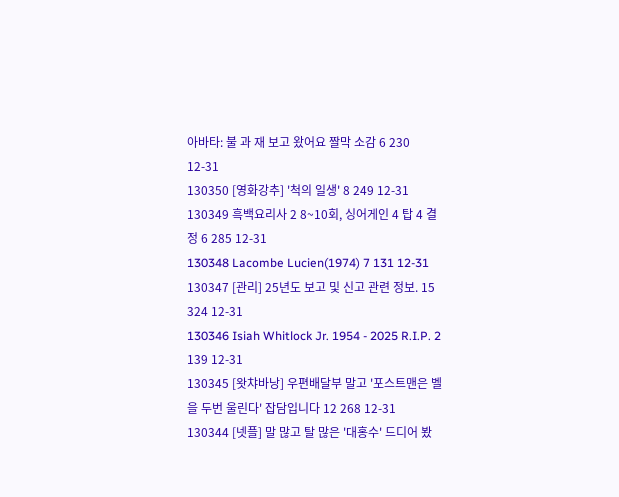아바타: 불 과 재 보고 왔어요 짤막 소감 6 230 12-31
130350 [영화강추] '척의 일생' 8 249 12-31
130349 흑백요리사 2 8~10회, 싱어게인 4 탑 4 결정 6 285 12-31
130348 Lacombe Lucien(1974) 7 131 12-31
130347 [관리] 25년도 보고 및 신고 관련 정보. 15 324 12-31
130346 Isiah Whitlock Jr. 1954 - 2025 R.I.P. 2 139 12-31
130345 [왓챠바낭] 우편배달부 말고 '포스트맨은 벨을 두번 울린다' 잡담입니다 12 268 12-31
130344 [넷플] 말 많고 탈 많은 '대홍수' 드디어 봤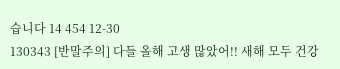습니다 14 454 12-30
130343 [반말주의] 다들 올해 고생 많았어!! 새해 모두 건강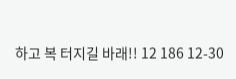하고 복 터지길 바래!! 12 186 12-30